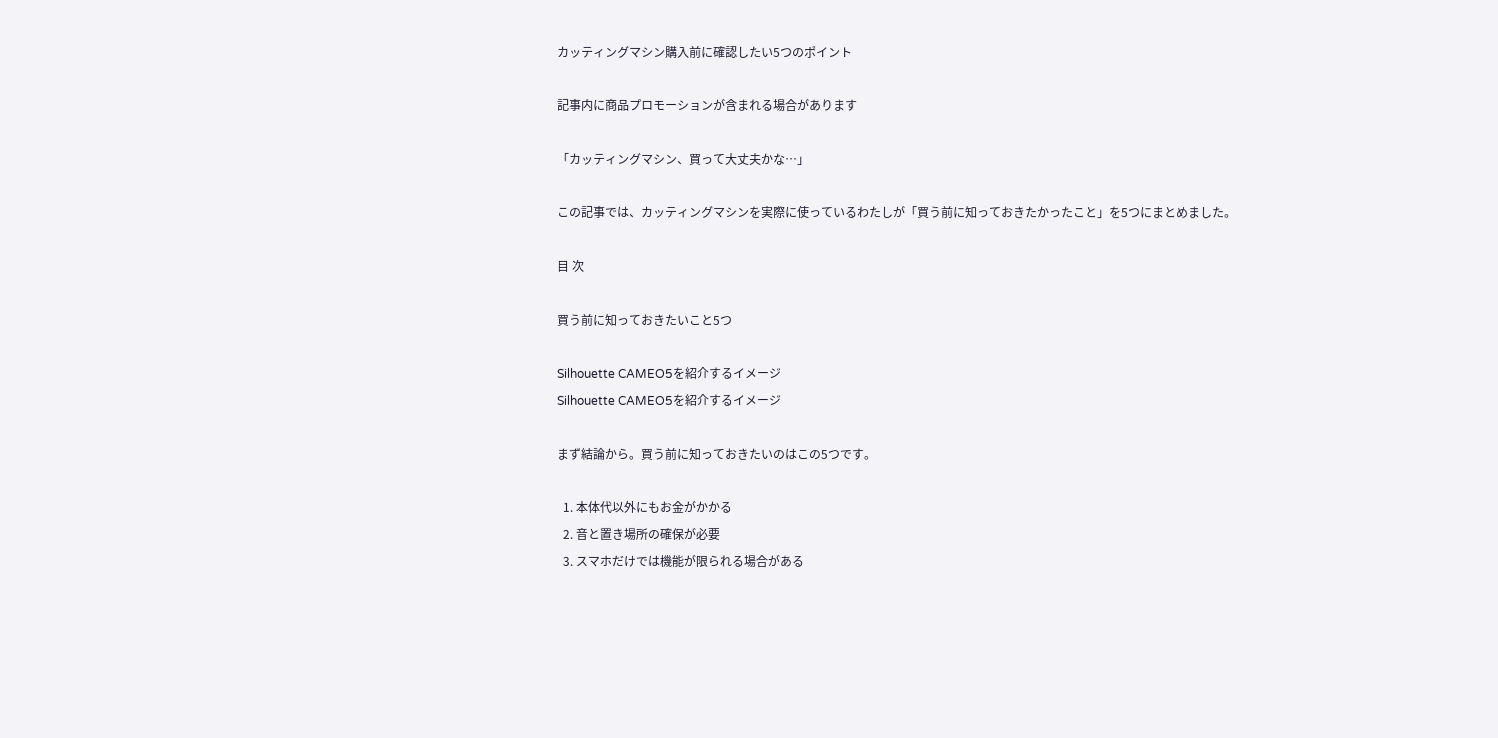カッティングマシン購入前に確認したい5つのポイント

記事内に商品プロモーションが含まれる場合があります

「カッティングマシン、買って大丈夫かな⋯」

この記事では、カッティングマシンを実際に使っているわたしが「買う前に知っておきたかったこと」を5つにまとめました。

目 次

買う前に知っておきたいこと5つ

Silhouette CAMEO5を紹介するイメージ
Silhouette CAMEO5を紹介するイメージ

まず結論から。買う前に知っておきたいのはこの5つです。

  1. 本体代以外にもお金がかかる
  2. 音と置き場所の確保が必要
  3. スマホだけでは機能が限られる場合がある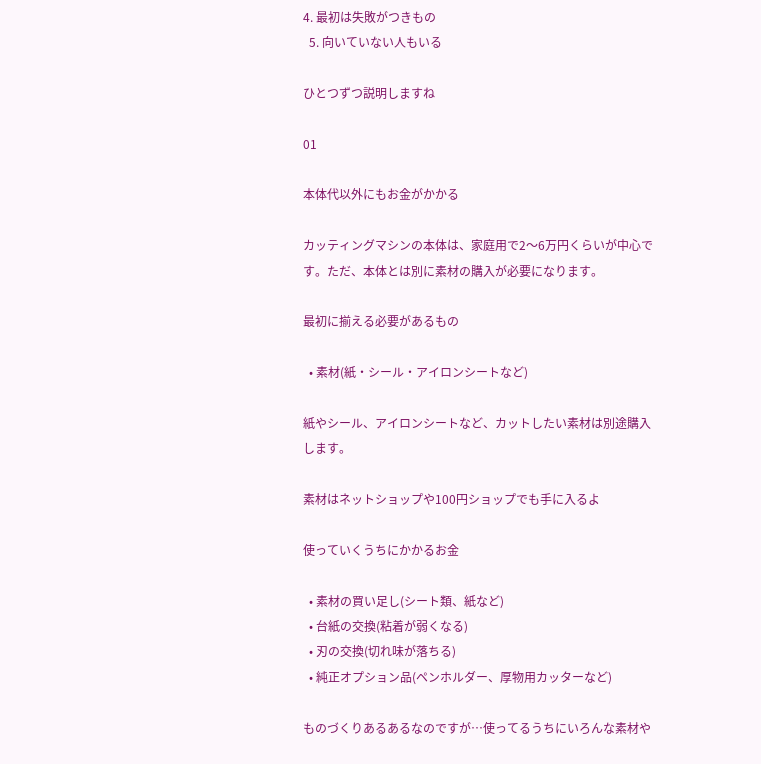4. 最初は失敗がつきもの
  5. 向いていない人もいる

ひとつずつ説明しますね

01

本体代以外にもお金がかかる

カッティングマシンの本体は、家庭用で2〜6万円くらいが中心です。ただ、本体とは別に素材の購入が必要になります。

最初に揃える必要があるもの

  • 素材(紙・シール・アイロンシートなど)

紙やシール、アイロンシートなど、カットしたい素材は別途購入します。

素材はネットショップや100円ショップでも手に入るよ

使っていくうちにかかるお金

  • 素材の買い足し(シート類、紙など)
  • 台紙の交換(粘着が弱くなる)
  • 刃の交換(切れ味が落ちる)
  • 純正オプション品(ペンホルダー、厚物用カッターなど)

ものづくりあるあるなのですが⋯使ってるうちにいろんな素材や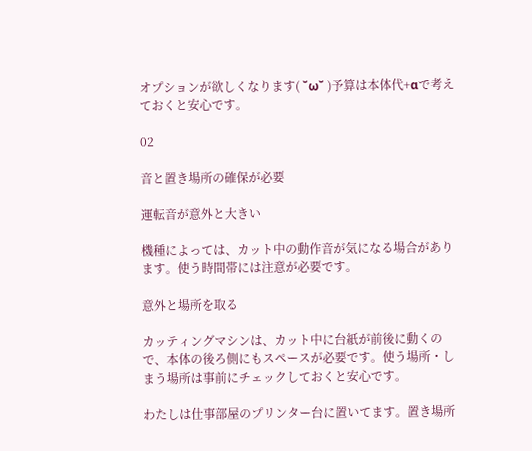オプションが欲しくなります( ˘ω˘ )予算は本体代+αで考えておくと安心です。

02

音と置き場所の確保が必要

運転音が意外と大きい

機種によっては、カット中の動作音が気になる場合があります。使う時間帯には注意が必要です。

意外と場所を取る

カッティングマシンは、カット中に台紙が前後に動くので、本体の後ろ側にもスペースが必要です。使う場所・しまう場所は事前にチェックしておくと安心です。

わたしは仕事部屋のプリンター台に置いてます。置き場所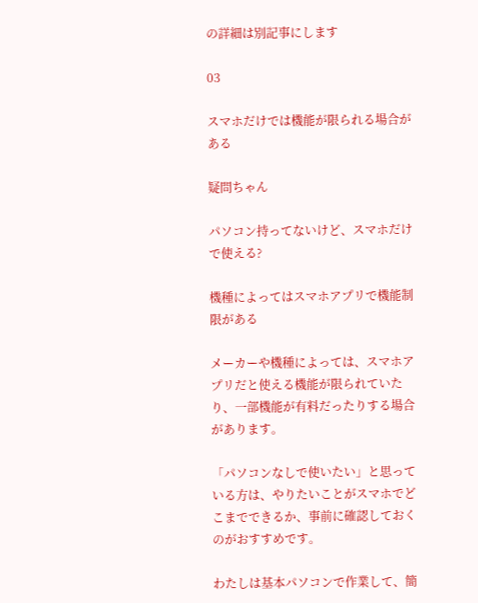の詳細は別記事にします

03

スマホだけでは機能が限られる場合がある

疑問ちゃん

パソコン持ってないけど、スマホだけで使える?

機種によってはスマホアプリで機能制限がある

メーカーや機種によっては、スマホアプリだと使える機能が限られていたり、一部機能が有料だったりする場合があります。

「パソコンなしで使いたい」と思っている方は、やりたいことがスマホでどこまでできるか、事前に確認しておくのがおすすめです。

わたしは基本パソコンで作業して、簡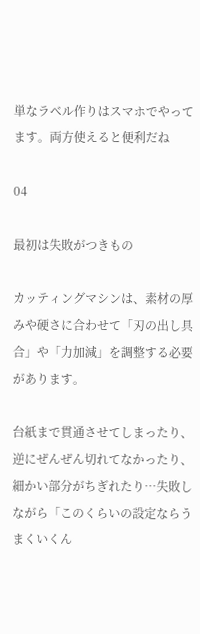単なラベル作りはスマホでやってます。両方使えると便利だね

04

最初は失敗がつきもの

カッティングマシンは、素材の厚みや硬さに合わせて「刃の出し具合」や「力加減」を調整する必要があります。

台紙まで貫通させてしまったり、逆にぜんぜん切れてなかったり、細かい部分がちぎれたり⋯失敗しながら「このくらいの設定ならうまくいくん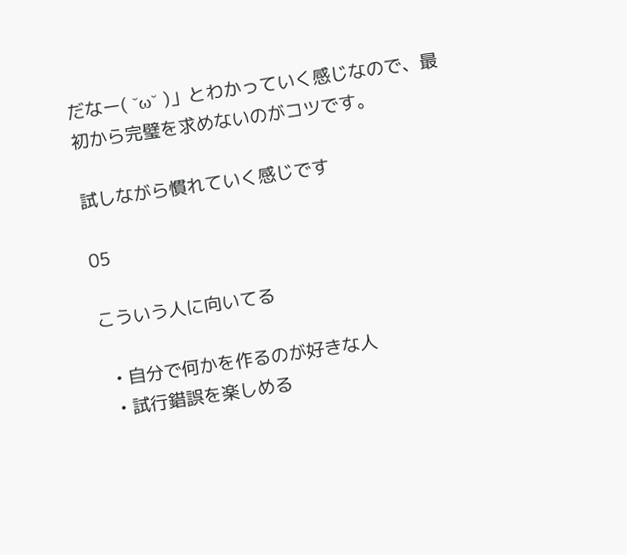だなー( ˘ω˘ )」とわかっていく感じなので、最初から完璧を求めないのがコツです。

試しながら慣れていく感じです

05

こういう人に向いてる

  • 自分で何かを作るのが好きな人
  • 試行錯誤を楽しめる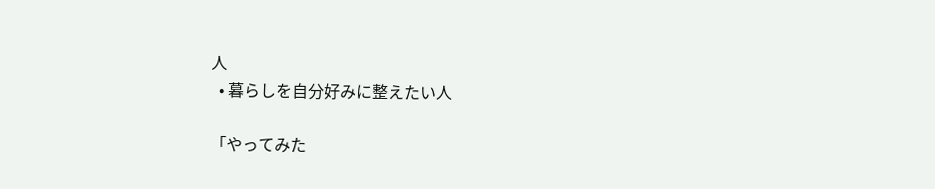人
  • 暮らしを自分好みに整えたい人

「やってみた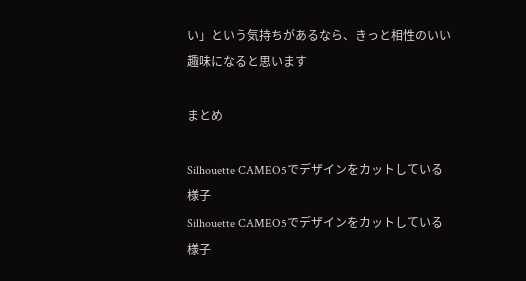い」という気持ちがあるなら、きっと相性のいい趣味になると思います

まとめ

Silhouette CAMEO5でデザインをカットしている様子
Silhouette CAMEO5でデザインをカットしている様子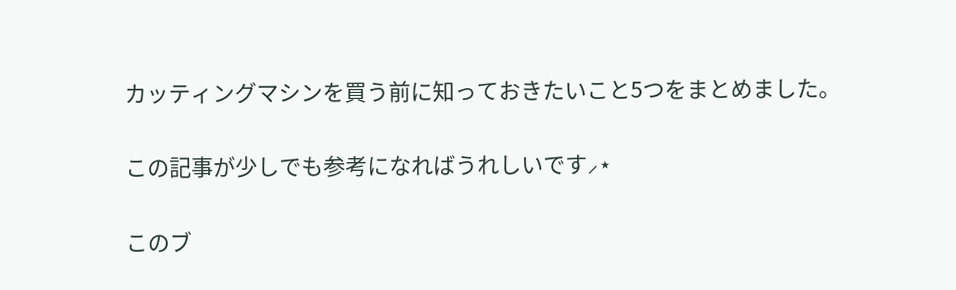カッティングマシンを買う前に知っておきたいこと5つをまとめました。

この記事が少しでも参考になればうれしいです⸝⋆

このブ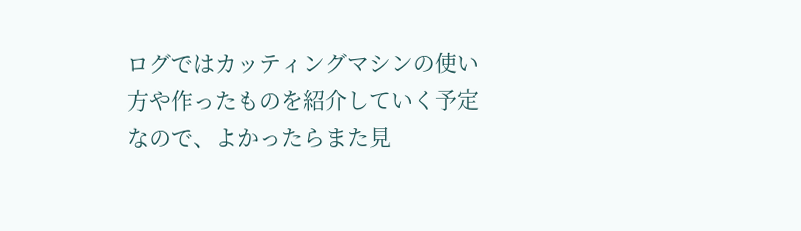ログではカッティングマシンの使い方や作ったものを紹介していく予定なので、よかったらまた見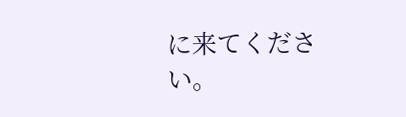に来てください。